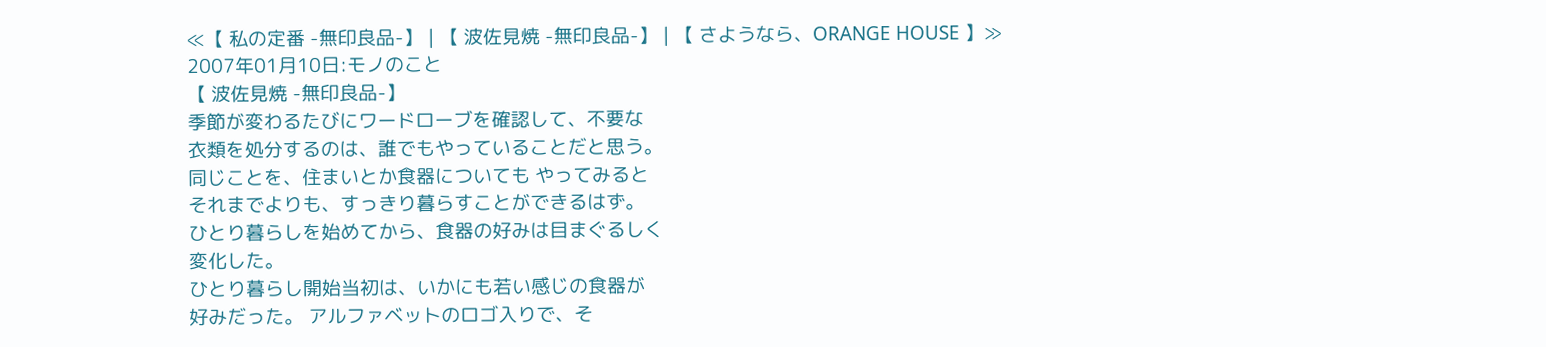≪【 私の定番 -無印良品-】 | 【 波佐見焼 -無印良品-】 | 【 さようなら、ORANGE HOUSE 】≫
2007年01月10日:モノのこと
【 波佐見焼 -無印良品-】
季節が変わるたびにワードローブを確認して、不要な
衣類を処分するのは、誰でもやっていることだと思う。
同じことを、住まいとか食器についても やってみると
それまでよりも、すっきり暮らすことができるはず。
ひとり暮らしを始めてから、食器の好みは目まぐるしく
変化した。
ひとり暮らし開始当初は、いかにも若い感じの食器が
好みだった。 アルファベットのロゴ入りで、そ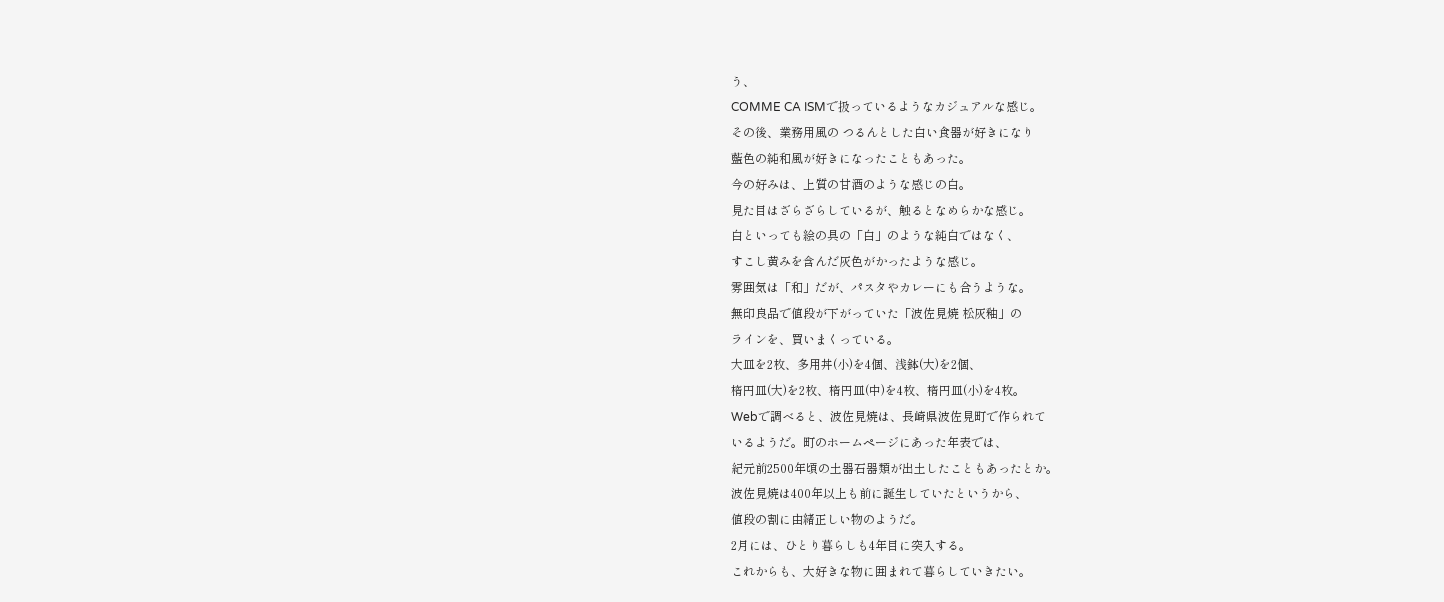う、
COMME CA ISMで扱っているようなカジュアルな感じ。
その後、業務用風の つるんとした白い食器が好きになり
藍色の純和風が好きになったこともあった。
今の好みは、上質の甘酒のような感じの白。
見た目はざらざらしているが、触るとなめらかな感じ。
白といっても絵の具の「白」のような純白ではなく、
すこし黄みを含んだ灰色がかったような感じ。
雰囲気は「和」だが、パスタやカレーにも合うような。
無印良品で値段が下がっていた「波佐見焼 松灰釉」の
ラインを、買いまくっている。
大皿を2枚、多用丼(小)を4個、浅鉢(大)を2個、
楕円皿(大)を2枚、楕円皿(中)を4枚、楕円皿(小)を4枚。
Webで調べると、波佐見焼は、長崎県波佐見町で作られて
いるようだ。町のホームページにあった年表では、
紀元前2500年頃の土器石器類が出土したこともあったとか。
波佐見焼は400年以上も前に誕生していたというから、
値段の割に由緒正しい物のようだ。
2月には、ひとり暮らしも4年目に突入する。
これからも、大好きな物に囲まれて暮らしていきたい。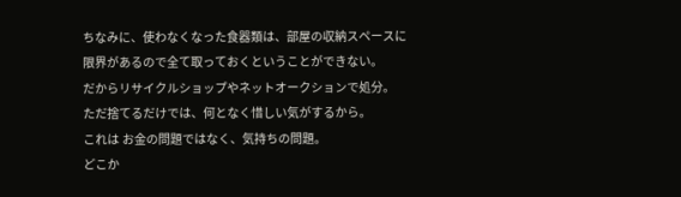ちなみに、使わなくなった食器類は、部屋の収納スペースに
限界があるので全て取っておくということができない。
だからリサイクルショップやネットオークションで処分。
ただ捨てるだけでは、何となく惜しい気がするから。
これは お金の問題ではなく、気持ちの問題。
どこか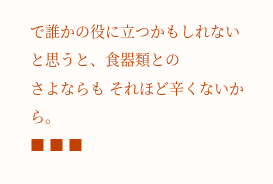で誰かの役に立つかもしれないと思うと、食器類との
さよならも それほど辛くないから。
■ ■ ■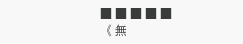■ ■ ■ ■ ■
《 無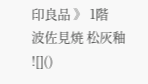印良品 》 1階
波佐見焼 松灰釉
![]()